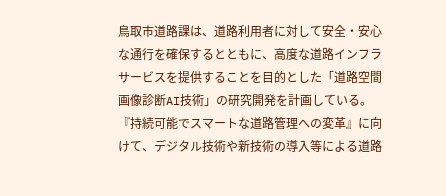鳥取市道路課は、道路利用者に対して安全・安心な通行を確保するとともに、高度な道路インフラサービスを提供することを目的とした「道路空間画像診断AI技術」の研究開発を計画している。
『持続可能でスマートな道路管理への変革』に向けて、デジタル技術や新技術の導入等による道路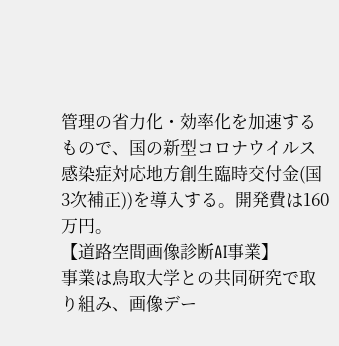管理の省力化・効率化を加速するもので、国の新型コロナウイルス感染症対応地方創生臨時交付金(国3次補正))を導入する。開発費は160万円。
【道路空間画像診断AI事業】
事業は鳥取大学との共同研究で取り組み、画像デー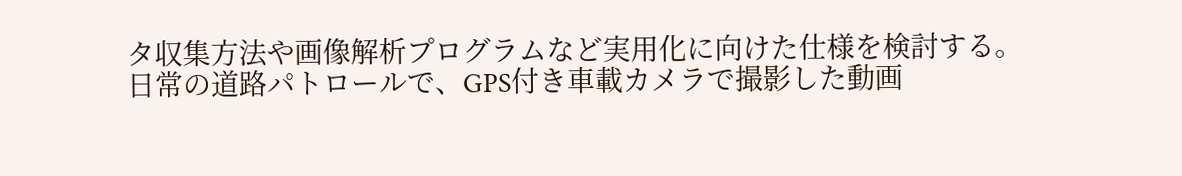タ収集方法や画像解析プログラムなど実用化に向けた仕様を検討する。
日常の道路パトロールで、GPS付き車載カメラで撮影した動画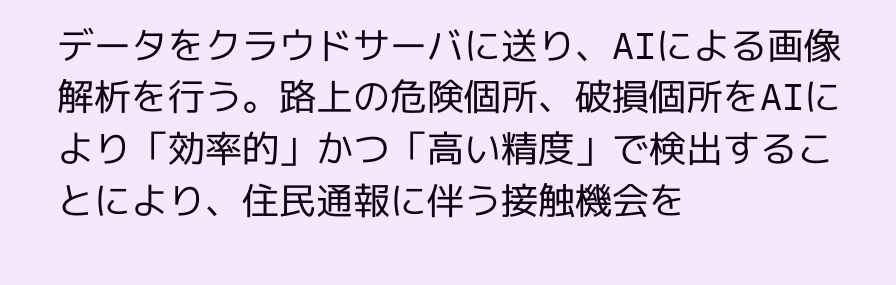データをクラウドサーバに送り、AIによる画像解析を行う。路上の危険個所、破損個所をAIにより「効率的」かつ「高い精度」で検出することにより、住民通報に伴う接触機会を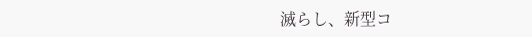滅らし、新型コ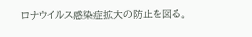ロナウイルス感染症拡大の防止を図る。